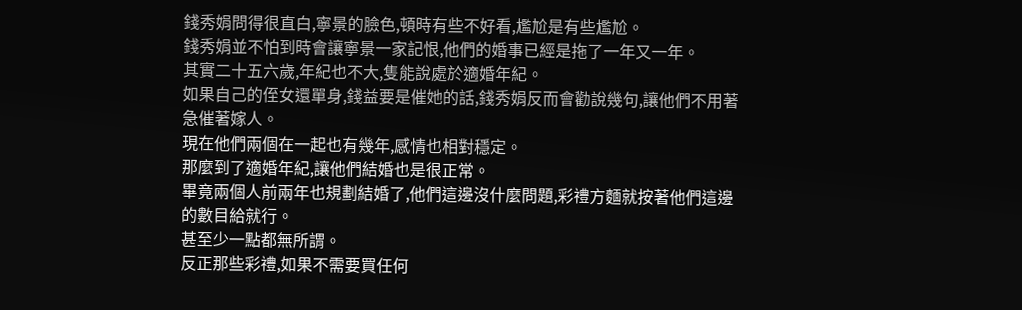錢秀娟問得很直白,寧景的臉色,頓時有些不好看,尷尬是有些尷尬。
錢秀娟並不怕到時會讓寧景一家記恨,他們的婚事已經是拖了一年又一年。
其實二十五六歲,年紀也不大,隻能說處於適婚年紀。
如果自己的侄女還單身,錢益要是催她的話,錢秀娟反而會勸說幾句,讓他們不用著急催著嫁人。
現在他們兩個在一起也有幾年,感情也相對穩定。
那麼到了適婚年紀,讓他們結婚也是很正常。
畢竟兩個人前兩年也規劃結婚了,他們這邊沒什麼問題,彩禮方麵就按著他們這邊的數目給就行。
甚至少一點都無所謂。
反正那些彩禮,如果不需要買任何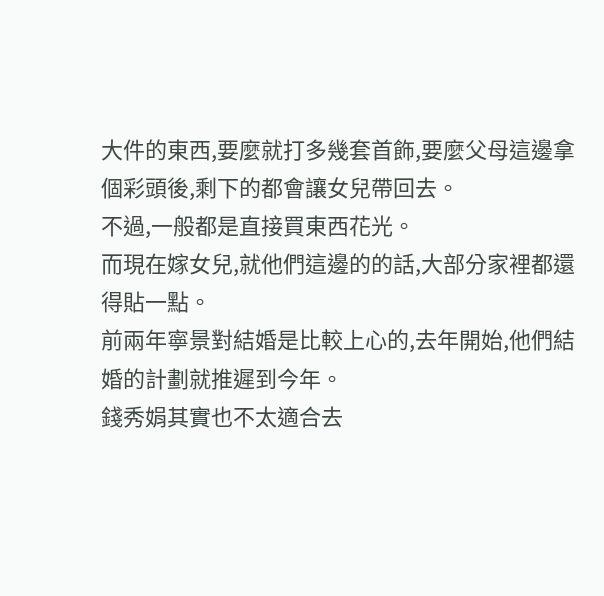大件的東西,要麼就打多幾套首飾,要麼父母這邊拿個彩頭後,剩下的都會讓女兒帶回去。
不過,一般都是直接買東西花光。
而現在嫁女兒,就他們這邊的的話,大部分家裡都還得貼一點。
前兩年寧景對結婚是比較上心的,去年開始,他們結婚的計劃就推遲到今年。
錢秀娟其實也不太適合去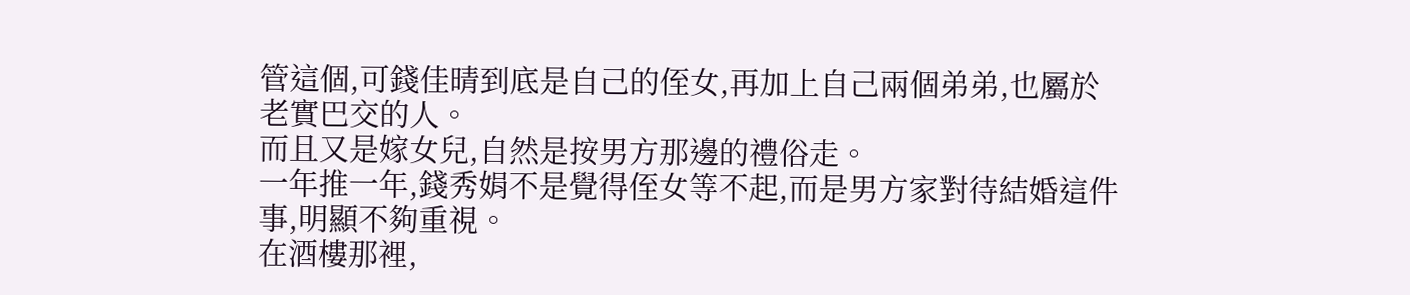管這個,可錢佳晴到底是自己的侄女,再加上自己兩個弟弟,也屬於老實巴交的人。
而且又是嫁女兒,自然是按男方那邊的禮俗走。
一年推一年,錢秀娟不是覺得侄女等不起,而是男方家對待結婚這件事,明顯不夠重視。
在酒樓那裡,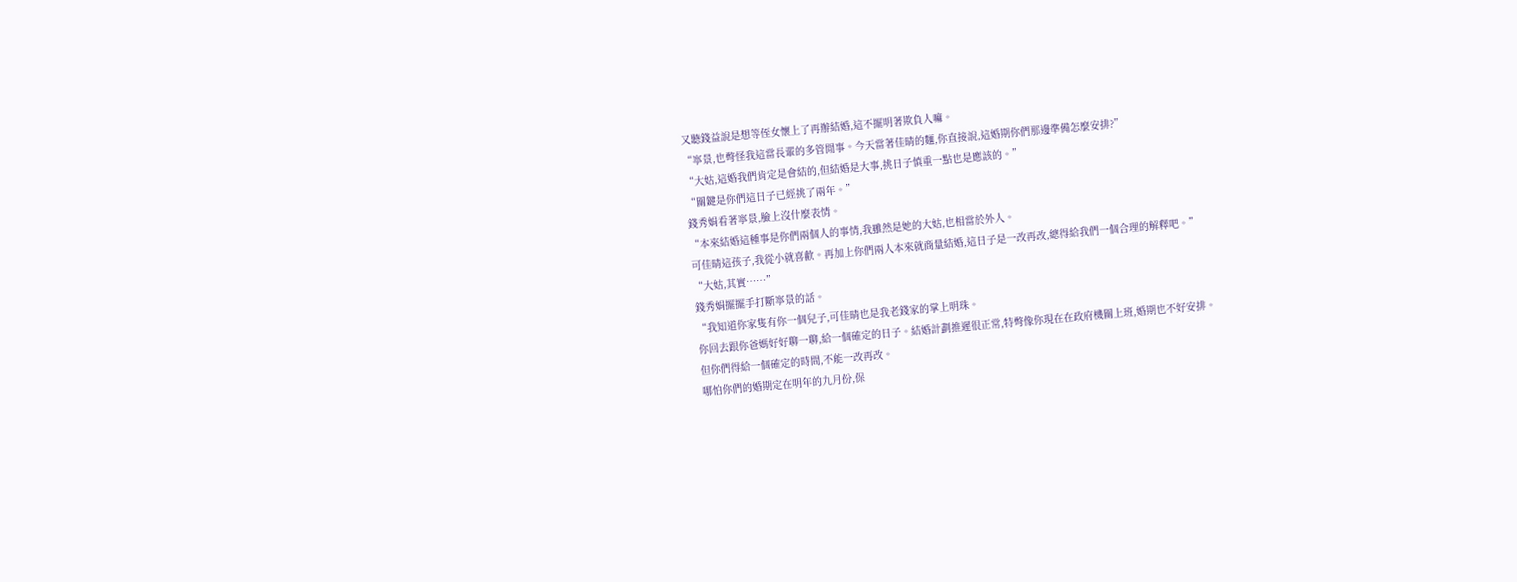又聽錢益說是想等侄女懷上了再辦結婚,這不擺明著欺負人嘛。
“寧景,也彆怪我這當長輩的多管閒事。今天當著佳晴的麵,你直接說,這婚期你們那邊準備怎麼安排?”
“大姑,這婚我們肯定是會結的,但結婚是大事,挑日子慎重一點也是應該的。”
“關鍵是你們這日子已經挑了兩年。”
錢秀娟看著寧景,臉上沒什麼表情。
“本來結婚這種事是你們兩個人的事情,我雖然是她的大姑,也相當於外人。
可佳晴這孩子,我從小就喜歡。再加上你們兩人本來就商量結婚,這日子是一改再改,總得給我們一個合理的解釋吧。”
“大姑,其實……”
錢秀娟擺擺手打斷寧景的話。
“我知道你家隻有你一個兒子,可佳晴也是我老錢家的掌上明珠。
你回去跟你爸媽好好聊一聊,給一個確定的日子。結婚計劃推遲很正常,特彆像你現在在政府機關上班,婚期也不好安排。
但你們得給一個確定的時間,不能一改再改。
哪怕你們的婚期定在明年的九月份,保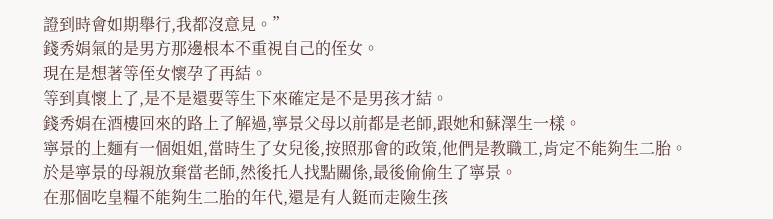證到時會如期舉行,我都沒意見。”
錢秀娟氣的是男方那邊根本不重視自己的侄女。
現在是想著等侄女懷孕了再結。
等到真懷上了,是不是還要等生下來確定是不是男孩才結。
錢秀娟在酒樓回來的路上了解過,寧景父母以前都是老師,跟她和蘇澤生一樣。
寧景的上麵有一個姐姐,當時生了女兒後,按照那會的政策,他們是教職工,肯定不能夠生二胎。
於是寧景的母親放棄當老師,然後托人找點關係,最後偷偷生了寧景。
在那個吃皇糧不能夠生二胎的年代,還是有人鋌而走險生孩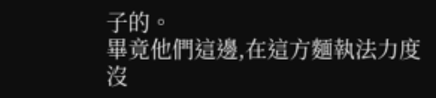子的。
畢竟他們這邊,在這方麵執法力度沒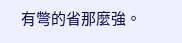有彆的省那麼強。